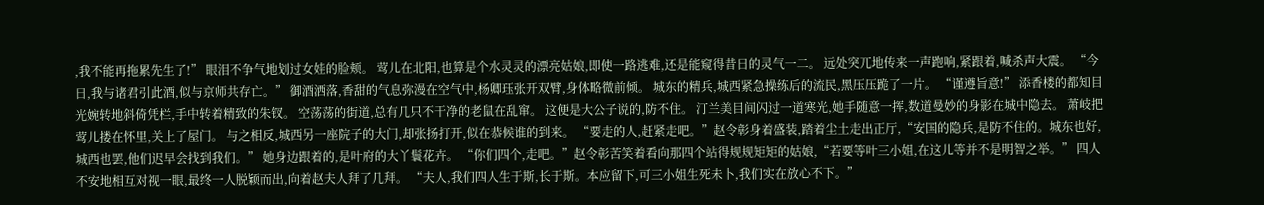,我不能再拖累先生了!” 眼泪不争气地划过女娃的脸颊。 莺儿在北阳,也算是个水灵灵的漂亮姑娘,即使一路逃难,还是能窥得昔日的灵气一二。 远处突兀地传来一声跑响,紧跟着,喊杀声大震。 “今日,我与诸君引此酒,似与京师共存亡。” 御酒洒落,香甜的气息弥漫在空气中,杨卿珏张开双臂,身体略微前倾。 城东的精兵,城西紧急操练后的流民,黑压压跪了一片。 “谨遵旨意!” 添香楼的都知目光婉转地斜倚凭栏,手中转着精致的朱钗。 空荡荡的街道,总有几只不干净的老鼠在乱窜。 这便是大公子说的,防不住。 汀兰美目间闪过一道寒光,她手随意一挥,数道曼妙的身影在城中隐去。 萧岐把莺儿搂在怀里,关上了屋门。 与之相反,城西另一座院子的大门,却张扬打开,似在恭候谁的到来。 “要走的人,赶紧走吧。”赵令彰身着盛装,踏着尘土走出正厅,“安国的隐兵,是防不住的。城东也好,城西也罢,他们迟早会找到我们。” 她身边跟着的,是叶府的大丫鬟花卉。 “你们四个,走吧。”赵令彰苦笑着看向那四个站得规规矩矩的姑娘,“若要等叶三小姐,在这儿等并不是明智之举。” 四人不安地相互对视一眼,最终一人脱颖而出,向着赵夫人拜了几拜。 “夫人,我们四人生于斯,长于斯。本应留下,可三小姐生死未卜,我们实在放心不下。”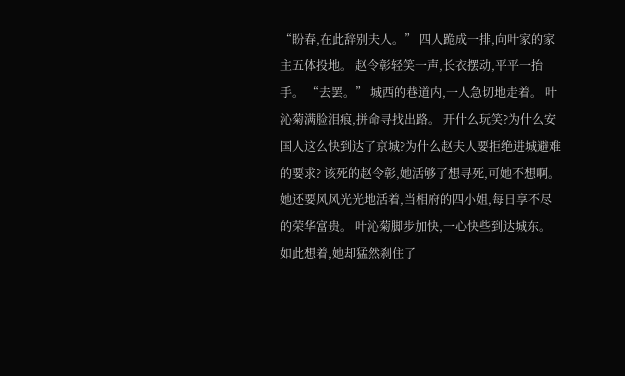“盼春,在此辞别夫人。” 四人跪成一排,向叶家的家主五体投地。 赵令彰轻笑一声,长衣摆动,平平一抬手。 “去罢。” 城西的巷道内,一人急切地走着。 叶沁菊满脸泪痕,拼命寻找出路。 开什么玩笑?为什么安国人这么快到达了京城?为什么赵夫人要拒绝进城避难的要求? 该死的赵令彰,她活够了想寻死,可她不想啊。 她还要风风光光地活着,当相府的四小姐,每日享不尽的荣华富贵。 叶沁菊脚步加快,一心快些到达城东。 如此想着,她却猛然刹住了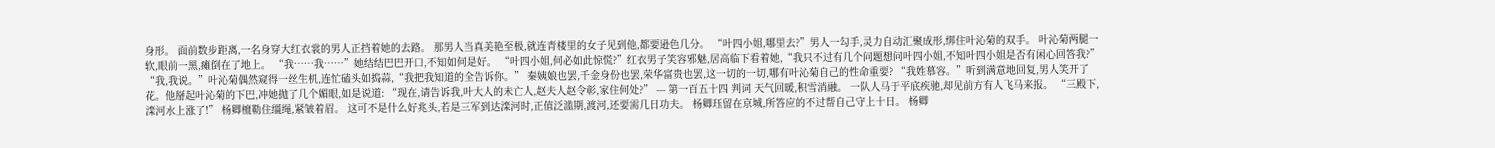身形。 面前数步距离,一名身穿大红衣裳的男人正挡着她的去路。 那男人当真美艳至极,就连青楼里的女子见到他,都要逊色几分。 “叶四小姐,哪里去?”男人一勾手,灵力自动汇聚成形,绑住叶沁菊的双手。 叶沁菊两腿一软,眼前一黑,瘫倒在了地上。 “我……我……”她结结巴巴开口,不知如何是好。 “叶四小姐,何必如此惊慌?”红衣男子笑容邪魅,居高临下看着她,“我只不过有几个问题想问叶四小姐,不知叶四小姐是否有闲心回答我?” “我,我说。”叶沁菊偶然窥得一丝生机,连忙磕头如捣蒜,“我把我知道的全告诉你。” 秦姨娘也罢,千金身份也罢,荣华富贵也罢,这一切的一切,哪有叶沁菊自己的性命重要? “我姓慕容。”听到满意地回复,男人笑开了花。他掰起叶沁菊的下巴,冲她抛了几个媚眼,如是说道: “现在,请告诉我,叶大人的未亡人,赵夫人赵令彰,家住何处?” --- 第一百五十四 判词 天气回暖,积雪消融。 一队人马于平底疾驰,却见前方有人飞马来报。 “三殿下,滦河水上涨了!” 杨卿檀勒住缰绳,紧皱着眉。 这可不是什么好兆头,若是三军到达滦河时,正值泛滥期,渡河,还要需几日功夫。 杨卿珏留在京城,所答应的不过帮自己守上十日。 杨卿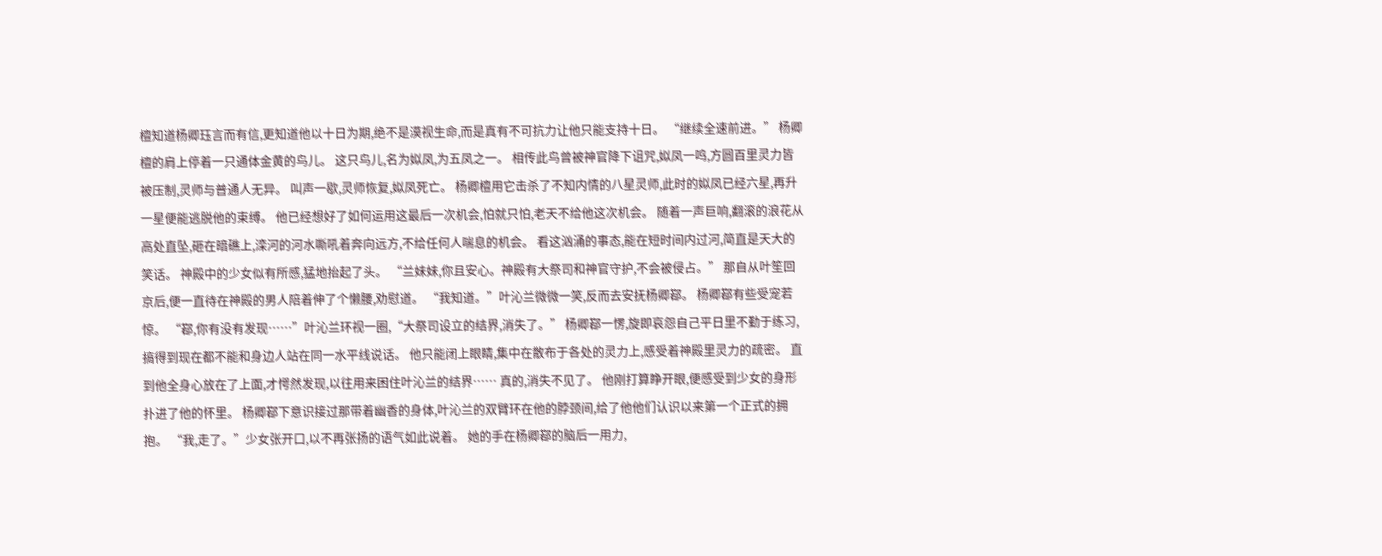檀知道杨卿珏言而有信,更知道他以十日为期,绝不是漠视生命,而是真有不可抗力让他只能支持十日。 “继续全速前进。” 杨卿檀的肩上停着一只通体金黄的鸟儿。 这只鸟儿,名为姒凤,为五凤之一。 相传此鸟曾被神官降下诅咒,姒凤一鸣,方圆百里灵力皆被压制,灵师与普通人无异。 叫声一歇,灵师恢复,姒凤死亡。 杨卿檀用它击杀了不知内情的八星灵师,此时的姒凤已经六星,再升一星便能逃脱他的束缚。 他已经想好了如何运用这最后一次机会,怕就只怕,老天不给他这次机会。 随着一声巨响,翻滚的浪花从高处直坠,砸在暗礁上,滦河的河水嘶吼着奔向远方,不给任何人喘息的机会。 看这汹涌的事态,能在短时间内过河,简直是天大的笑话。 神殿中的少女似有所感,猛地抬起了头。 “兰妹妹,你且安心。神殿有大祭司和神官守护,不会被侵占。” 那自从叶笙回京后,便一直待在神殿的男人陪着伸了个懒腰,劝慰道。 “我知道。”叶沁兰微微一笑,反而去安抚杨卿鄀。 杨卿鄀有些受宠若惊。 “鄀,你有没有发现……”叶沁兰环视一圈,“大祭司设立的结界,消失了。” 杨卿鄀一愣,旋即哀怨自己平日里不勤于练习,搞得到现在都不能和身边人站在同一水平线说话。 他只能闭上眼睛,集中在散布于各处的灵力上,感受着神殿里灵力的疏密。 直到他全身心放在了上面,才愕然发现,以往用来困住叶沁兰的结界…… 真的,消失不见了。 他刚打算睁开眼,便感受到少女的身形扑进了他的怀里。 杨卿鄀下意识接过那带着幽香的身体,叶沁兰的双臂环在他的脖颈间,给了他他们认识以来第一个正式的拥抱。 “我,走了。”少女张开口,以不再张扬的语气如此说着。 她的手在杨卿鄀的脑后一用力,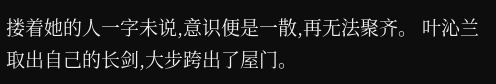搂着她的人一字未说,意识便是一散,再无法聚齐。 叶沁兰取出自己的长剑,大步跨出了屋门。